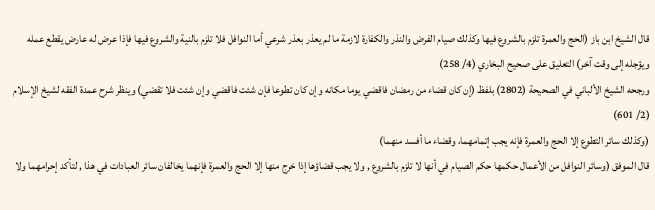قال الشيخ ابن باز (الحج والعمرة تلزم بالشروع فيها وكذلك صيام الفرض والنذر والكفارة لازمة ما لم يعذر بعذر شرعي أما النوافل فلا تلزم بالنية والشروع فيها فإذا عرض له عارض يقطع عمله ويؤجله إلى وقت آخر) التعليق على صحيح البخاري (4/ 258)
ورجحه الشيخ الألباني في الصحيحة (2802) بلفظ (إن كان قضاء من رمضان فاقضي يوما مكانه وإن كان تطوعا فإن شئت فاقضي وإن شئت فلا تقضي) وينظر شرح عمدة الفقه لشيخ الإسلام (2/ 601)
(وكذلك سائر التطوع إلا الحج والعمرة فإنه يجب إتمامهما، وقضاء ما أفسد منهما)
قال الموفق (وسائر النوافل من الأعمال حكمها حكم الصيام في أنها لا تلزم بالشروع , ولا يجب قضاؤها إذا خرج منها إلا الحج والعمرة فإنهما يخالفان سائر العبادات في هذا , لتأكد إحرامهما ولا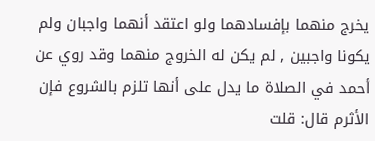يخرج منهما بإفسادهما ولو اعتقد أنهما واجبان ولم يكونا واجبين , لم يكن له الخروج منهما وقد روي عن أحمد في الصلاة ما يدل على أنها تلزم بالشروع فإن الأثرم قال: قلت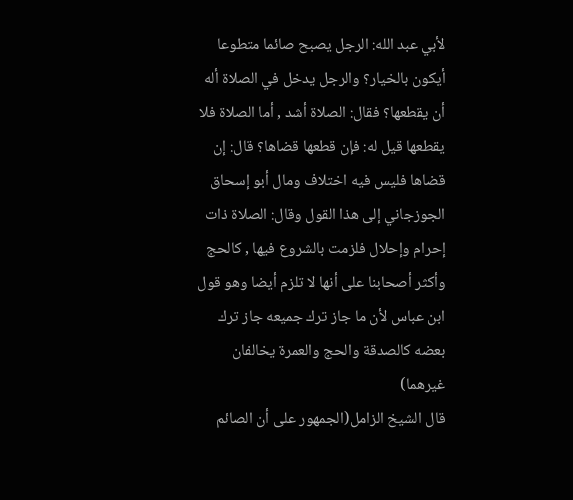لأبي عبد الله: الرجل يصبح صائما متطوعا أيكون بالخيار؟ والرجل يدخل في الصلاة أله أن يقطعها؟ فقال: الصلاة أشد , أما الصلاة فلا يقطعها قيل له: فإن قطعها قضاها؟ قال: إن قضاها فليس فيه اختلاف ومال أبو إسحاق الجوزجاني إلى هذا القول وقال: الصلاة ذات إحرام وإحلال فلزمت بالشروع فيها , كالحج وأكثر أصحابنا على أنها لا تلزم أيضا وهو قول ابن عباس لأن ما جاز ترك جميعه جاز ترك بعضه كالصدقة والحج والعمرة يخالفان غيرهما)
قال الشيخ الزامل(الجمهور على أن الصائم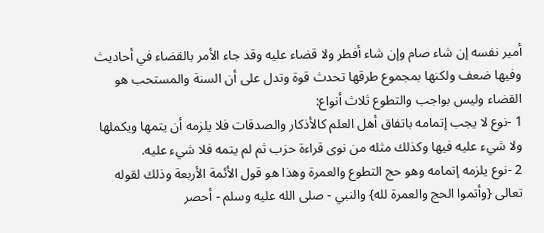أمير نفسه إن شاء صام وإن شاء أفطر ولا قضاء عليه وقد جاء الأمر بالقضاء في أحاديث وفيها ضعف ولكنها بمجموع طرقها تحدث قوة وتدل على أن السنة والمستحب هو القضاء وليس بواجب والتطوع ثلاث أنواع:
1 -نوع لا يجب إتمامه باتفاق أهل العلم كالأذكار والصدقات فلا يلزمه أن يتمها ويكملها ولا شيء عليه فيها وكذلك مثله من نوى قراءة حزب ثم لم يتمه فلا شيء عليه.
2 -نوع يلزمه إتمامه وهو حج التطوع والعمرة وهذا هو قول الأئمة الأربعة وذلك لقوله تعالى {وأتموا الحج والعمرة لله} والنبي - صلى الله عليه وسلم - أحصر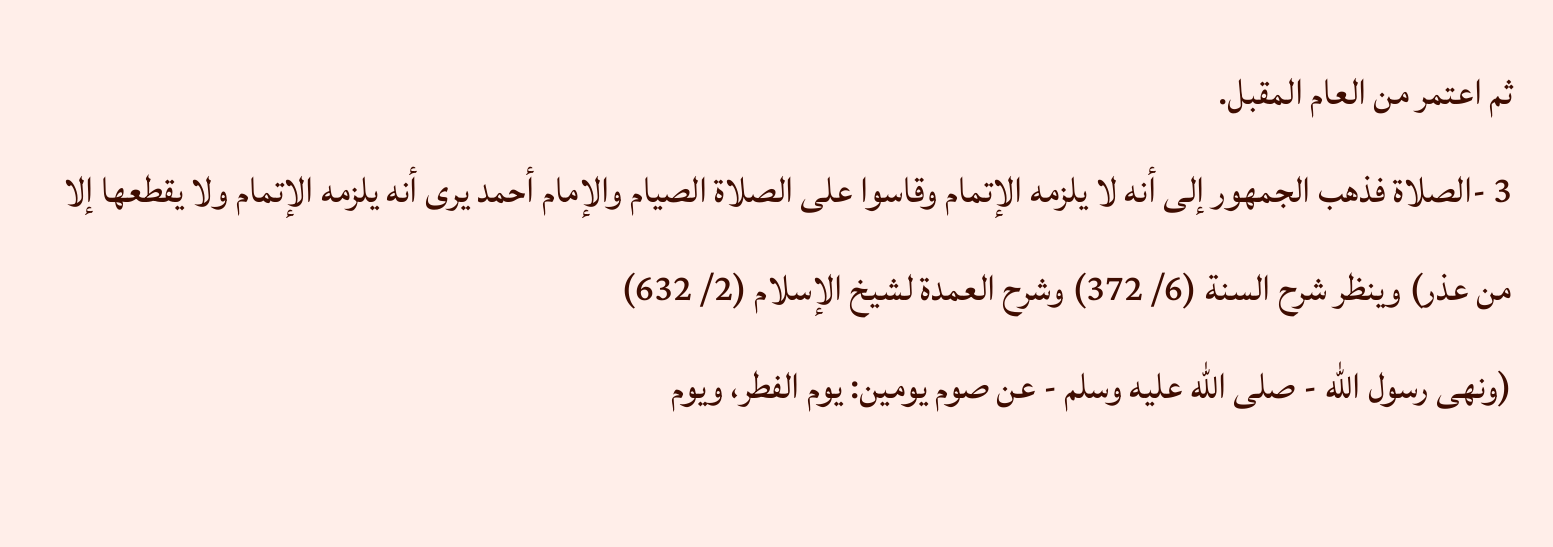ثم اعتمر من العام المقبل.
3 -الصلاة فذهب الجمهور إلى أنه لا يلزمه الإتمام وقاسوا على الصلاة الصيام والإمام أحمد يرى أنه يلزمه الإتمام ولا يقطعها إلا من عذر) وينظر شرح السنة (6/ 372) وشرح العمدة لشيخ الإسلام (2/ 632)
(ونهى رسول الله - صلى الله عليه وسلم - عن صوم يومين: يوم الفطر، ويوم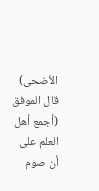الأضحى)
قال الموفق (أجمع أهل العلم على أن صوم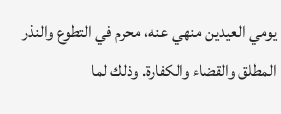يومي العيدين منهي عنه، محرم في التطوع والنذر المطلق والقضاء والكفارة. وذلك لما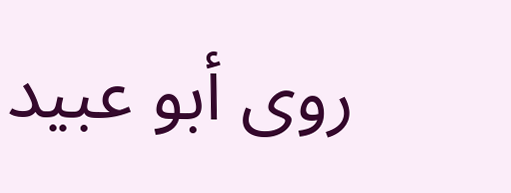روى أبو عبيد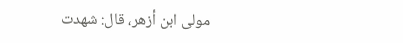مولى ابن أزهر، قال: شهدت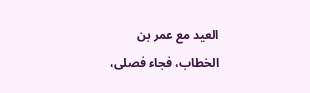العيد مع عمر بن الخطاب، فجاء فصلى،